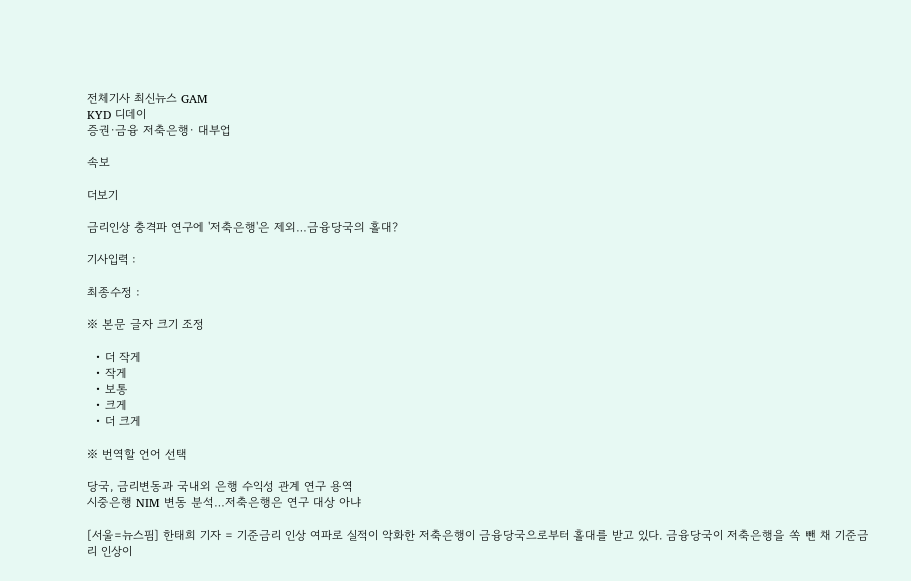전체기사 최신뉴스 GAM
KYD 디데이
증권·금융 저축은행· 대부업

속보

더보기

금리인상 충격파 연구에 '저축은행'은 제외…금융당국의 홀대?

기사입력 :

최종수정 :

※ 본문 글자 크기 조정

  • 더 작게
  • 작게
  • 보통
  • 크게
  • 더 크게

※ 번역할 언어 선택

당국, 금리변동과 국내외 은행 수익성 관계 연구 용역
시중은행 NIM 변동 분석…저축은행은 연구 대상 아냐

[서울=뉴스핌] 한태희 기자 = 기준금리 인상 여파로 실적이 악화한 저축은행이 금융당국으로부터 홀대를 받고 있다. 금융당국이 저축은행을 쏙 뺀 채 기준금리 인상이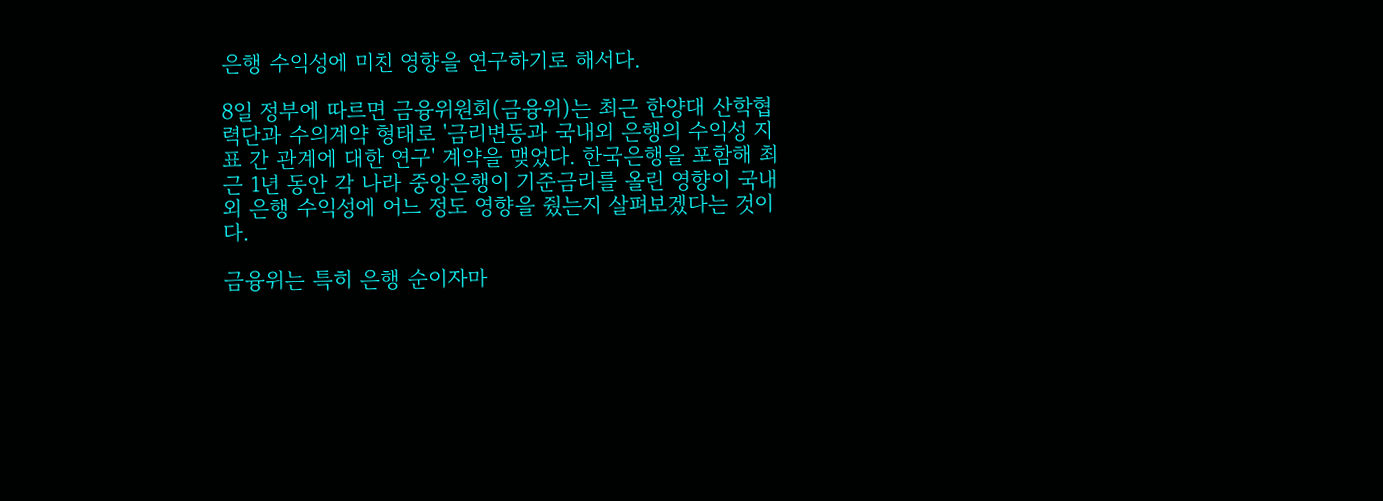은행 수익성에 미친 영향을 연구하기로 해서다.

8일 정부에 따르면 금융위원회(금융위)는 최근 한양대 산학협력단과 수의계약 형태로 '금리변동과 국내외 은행의 수익성 지표 간 관계에 대한 연구' 계약을 맺었다. 한국은행을 포함해 최근 1년 동안 각 나라 중앙은행이 기준금리를 올린 영향이 국내외 은행 수익성에 어느 정도 영향을 줬는지 살펴보겠다는 것이다.

금융위는 특히 은행 순이자마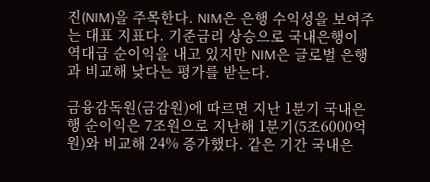진(NIM)을 주목한다. NIM은 은행 수익성을 보여주는 대표 지표다. 기준금리 상승으로 국내은행이 역대급 순이익을 내고 있지만 NIM은 글로벌 은행과 비교해 낮다는 평가를 받는다.

금융감독원(금감원)에 따르면 지난 1분기 국내은행 순이익은 7조원으로 지난해 1분기(5조6000억원)와 비교해 24% 증가했다. 같은 기간 국내은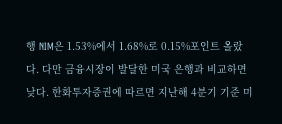행 NIM은 1.53%에서 1.68%로 0.15%포인트 올랐다. 다만 금융시장이 발달한 미국 은행과 비교하면 낮다. 한화투자증권에 따르면 지난해 4분기 기준 미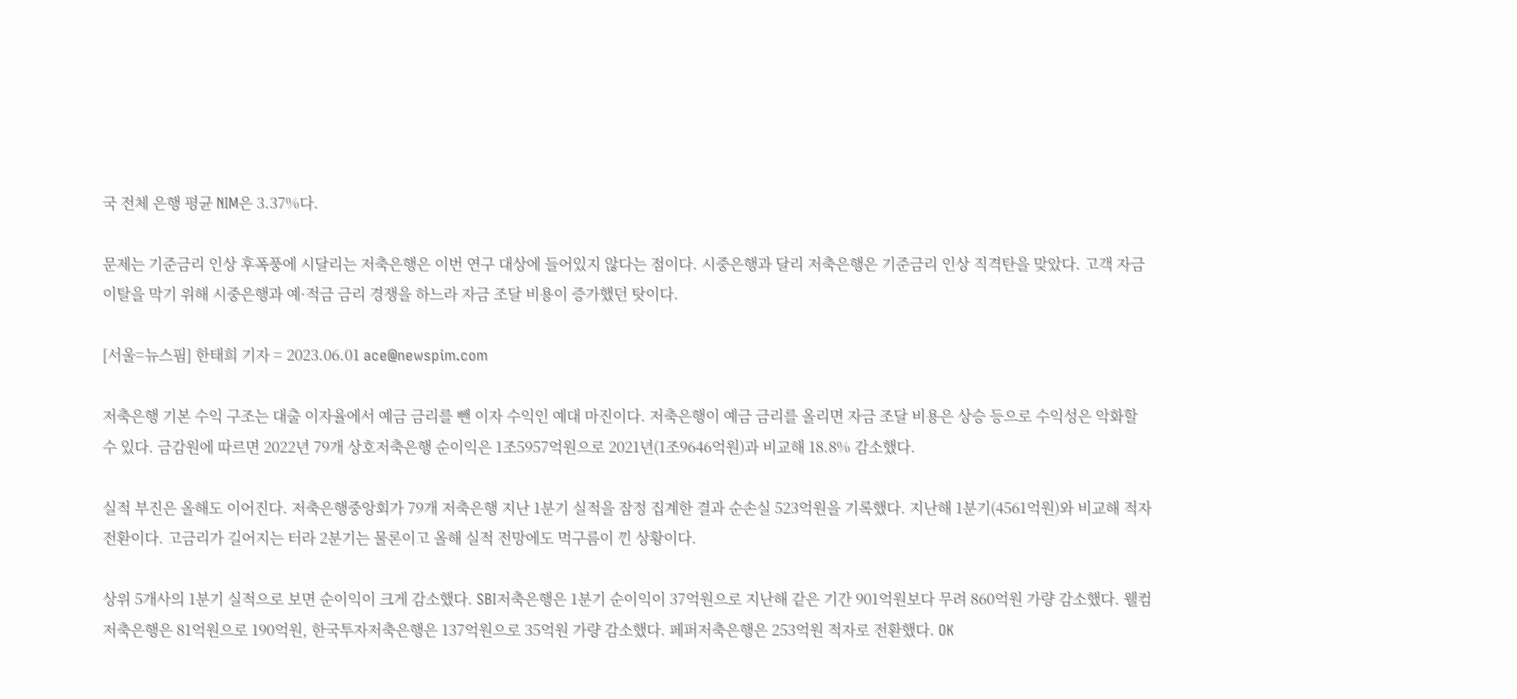국 전체 은행 평균 NIM은 3.37%다.

문제는 기준금리 인상 후폭풍에 시달리는 저축은행은 이번 연구 대상에 들어있지 않다는 점이다. 시중은행과 달리 저축은행은 기준금리 인상 직격탄을 맞았다. 고객 자금 이탈을 막기 위해 시중은행과 예·적금 금리 경쟁을 하느라 자금 조달 비용이 증가했던 탓이다.

[서울=뉴스핌] 한태희 기자 = 2023.06.01 ace@newspim.com

저축은행 기본 수익 구조는 대출 이자율에서 예금 금리를 뺀 이자 수익인 예대 마진이다. 저축은행이 예금 금리를 올리면 자금 조달 비용은 상승 등으로 수익성은 악화할 수 있다. 금감원에 따르면 2022년 79개 상호저축은행 순이익은 1조5957억원으로 2021년(1조9646억원)과 비교해 18.8% 감소했다.

실적 부진은 올해도 이어진다. 저축은행중앙회가 79개 저축은행 지난 1분기 실적을 잠정 집계한 결과 순손실 523억원을 기록했다. 지난해 1분기(4561억원)와 비교해 적자 전환이다. 고금리가 길어지는 터라 2분기는 물론이고 올해 실적 전망에도 먹구름이 낀 상황이다.

상위 5개사의 1분기 실적으로 보면 순이익이 크게 감소했다. SBI저축은행은 1분기 순이익이 37억원으로 지난해 같은 기간 901억원보다 무려 860억원 가량 감소했다. 웰컴저축은행은 81억원으로 190억원, 한국투자저축은행은 137억원으로 35억원 가량 감소했다. 페퍼저축은행은 253억원 적자로 전환했다. OK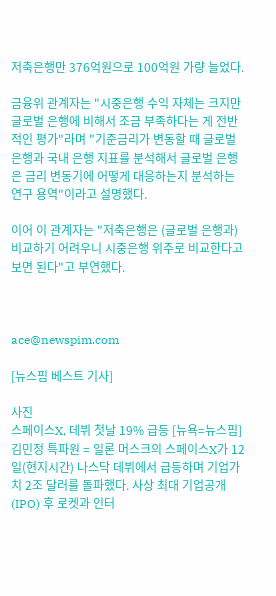저축은행만 376억원으로 100억원 가량 늘었다.

금융위 관계자는 "시중은행 수익 자체는 크지만 글로벌 은행에 비해서 조금 부족하다는 게 전반적인 평가"라며 "기준금리가 변동할 때 글로벌 은행과 국내 은행 지표를 분석해서 글로벌 은행은 금리 변동기에 어떻게 대응하는지 분석하는 연구 용역"이라고 설명했다.

이어 이 관계자는 "저축은행은 (글로벌 은행과) 비교하기 어려우니 시중은행 위주로 비교한다고 보면 된다"고 부연했다.



ace@newspim.com

[뉴스핌 베스트 기사]

사진
스페이스X, 데뷔 첫날 19% 급등 [뉴욕=뉴스핌] 김민정 특파원 = 일론 머스크의 스페이스X가 12일(현지시간) 나스닥 데뷔에서 급등하며 기업가치 2조 달러를 돌파했다. 사상 최대 기업공개(IPO) 후 로켓과 인터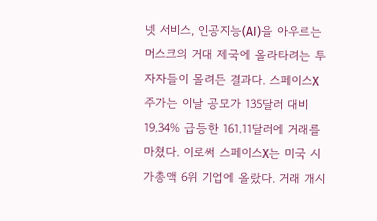넷 서비스, 인공지능(AI)을 아우르는 머스크의 거대 제국에 올라타려는 투자자들이 몰려든 결과다. 스페이스X 주가는 이날 공모가 135달러 대비 19.34% 급등한 161.11달러에 거래를 마쳤다. 이로써 스페이스X는 미국 시가총액 6위 기업에 올랐다. 거래 개시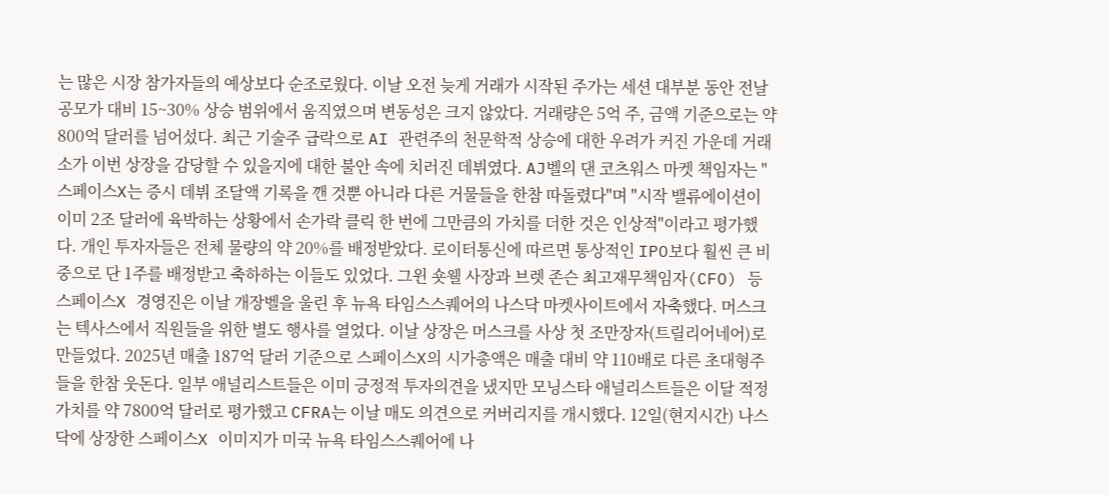는 많은 시장 참가자들의 예상보다 순조로웠다. 이날 오전 늦게 거래가 시작된 주가는 세션 대부분 동안 전날 공모가 대비 15~30% 상승 범위에서 움직였으며 변동성은 크지 않았다. 거래량은 5억 주, 금액 기준으로는 약 800억 달러를 넘어섰다. 최근 기술주 급락으로 AI 관련주의 천문학적 상승에 대한 우려가 커진 가운데 거래소가 이번 상장을 감당할 수 있을지에 대한 불안 속에 치러진 데뷔였다. AJ벨의 댄 코츠워스 마켓 책임자는 "스페이스X는 증시 데뷔 조달액 기록을 깬 것뿐 아니라 다른 거물들을 한참 따돌렸다"며 "시작 밸류에이션이 이미 2조 달러에 육박하는 상황에서 손가락 클릭 한 번에 그만큼의 가치를 더한 것은 인상적"이라고 평가했다. 개인 투자자들은 전체 물량의 약 20%를 배정받았다. 로이터통신에 따르면 통상적인 IPO보다 훨씬 큰 비중으로 단 1주를 배정받고 축하하는 이들도 있었다. 그윈 숏웰 사장과 브렛 존슨 최고재무책임자(CFO) 등 스페이스X 경영진은 이날 개장벨을 울린 후 뉴욕 타임스스퀘어의 나스닥 마켓사이트에서 자축했다. 머스크는 텍사스에서 직원들을 위한 별도 행사를 열었다. 이날 상장은 머스크를 사상 첫 조만장자(트릴리어네어)로 만들었다. 2025년 매출 187억 달러 기준으로 스페이스X의 시가총액은 매출 대비 약 110배로 다른 초대형주들을 한참 웃돈다. 일부 애널리스트들은 이미 긍정적 투자의견을 냈지만 모닝스타 애널리스트들은 이달 적정 가치를 약 7800억 달러로 평가했고 CFRA는 이날 매도 의견으로 커버리지를 개시했다. 12일(현지시간) 나스닥에 상장한 스페이스X 이미지가 미국 뉴욕 타임스스퀘어에 나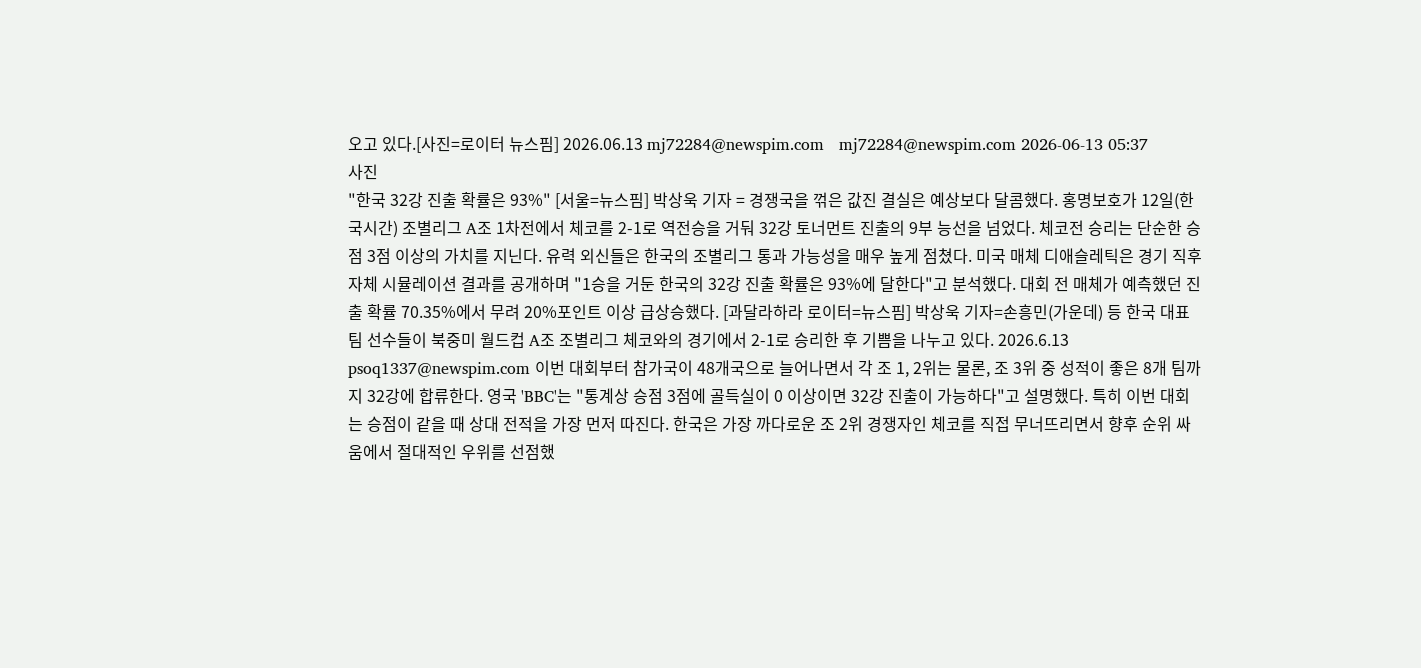오고 있다.[사진=로이터 뉴스핌] 2026.06.13 mj72284@newspim.com   mj72284@newspim.com 2026-06-13 05:37
사진
"한국 32강 진출 확률은 93%" [서울=뉴스핌] 박상욱 기자 = 경쟁국을 꺾은 값진 결실은 예상보다 달콤했다. 홍명보호가 12일(한국시간) 조별리그 A조 1차전에서 체코를 2-1로 역전승을 거둬 32강 토너먼트 진출의 9부 능선을 넘었다. 체코전 승리는 단순한 승점 3점 이상의 가치를 지닌다. 유력 외신들은 한국의 조별리그 통과 가능성을 매우 높게 점쳤다. 미국 매체 디애슬레틱은 경기 직후 자체 시뮬레이션 결과를 공개하며 "1승을 거둔 한국의 32강 진출 확률은 93%에 달한다"고 분석했다. 대회 전 매체가 예측했던 진출 확률 70.35%에서 무려 20%포인트 이상 급상승했다. [과달라하라 로이터=뉴스핌] 박상욱 기자=손흥민(가운데) 등 한국 대표팀 선수들이 북중미 월드컵 A조 조별리그 체코와의 경기에서 2-1로 승리한 후 기쁨을 나누고 있다. 2026.6.13 psoq1337@newspim.com 이번 대회부터 참가국이 48개국으로 늘어나면서 각 조 1, 2위는 물론, 조 3위 중 성적이 좋은 8개 팀까지 32강에 합류한다. 영국 'BBC'는 "통계상 승점 3점에 골득실이 0 이상이면 32강 진출이 가능하다"고 설명했다. 특히 이번 대회는 승점이 같을 때 상대 전적을 가장 먼저 따진다. 한국은 가장 까다로운 조 2위 경쟁자인 체코를 직접 무너뜨리면서 향후 순위 싸움에서 절대적인 우위를 선점했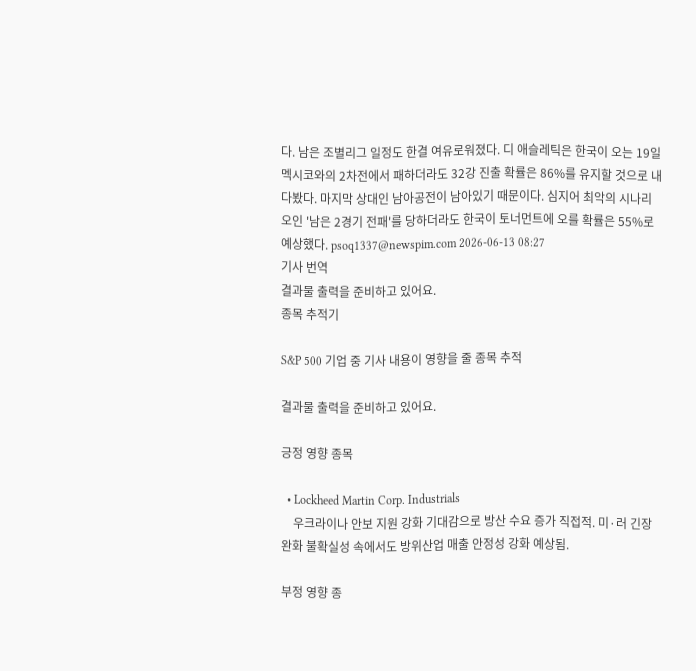다. 남은 조별리그 일정도 한결 여유로워졌다. 디 애슬레틱은 한국이 오는 19일 멕시코와의 2차전에서 패하더라도 32강 진출 확률은 86%를 유지할 것으로 내다봤다. 마지막 상대인 남아공전이 남아있기 때문이다. 심지어 최악의 시나리오인 '남은 2경기 전패'를 당하더라도 한국이 토너먼트에 오를 확률은 55%로 예상했다. psoq1337@newspim.com 2026-06-13 08:27
기사 번역
결과물 출력을 준비하고 있어요.
종목 추적기

S&P 500 기업 중 기사 내용이 영향을 줄 종목 추적

결과물 출력을 준비하고 있어요.

긍정 영향 종목

  • Lockheed Martin Corp. Industrials
    우크라이나 안보 지원 강화 기대감으로 방산 수요 증가 직접적. 미·러 긴장 완화 불확실성 속에서도 방위산업 매출 안정성 강화 예상됨.

부정 영향 종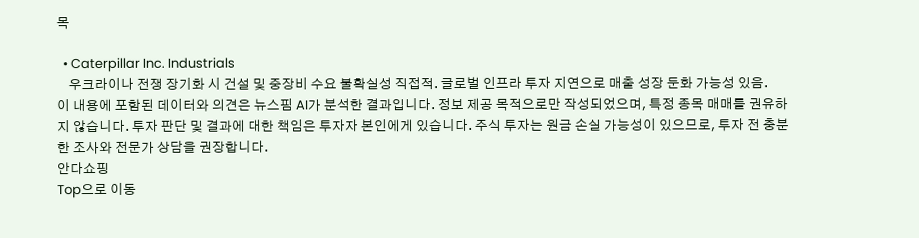목

  • Caterpillar Inc. Industrials
    우크라이나 전쟁 장기화 시 건설 및 중장비 수요 불확실성 직접적. 글로벌 인프라 투자 지연으로 매출 성장 둔화 가능성 있음.
이 내용에 포함된 데이터와 의견은 뉴스핌 AI가 분석한 결과입니다. 정보 제공 목적으로만 작성되었으며, 특정 종목 매매를 권유하지 않습니다. 투자 판단 및 결과에 대한 책임은 투자자 본인에게 있습니다. 주식 투자는 원금 손실 가능성이 있으므로, 투자 전 충분한 조사와 전문가 상담을 권장합니다.
안다쇼핑
Top으로 이동